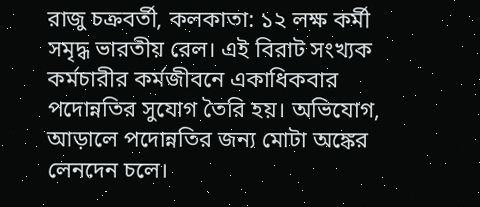রাজু চক্রবর্তী, কলকাতা: ১২ লক্ষ কর্মী সমৃদ্ধ ভারতীয় রেল। এই বিরাট সংখ্যক কর্মচারীর কর্মজীবনে একাধিকবার পদোন্নতির সুযোগ তৈরি হয়। অভিযোগ, আড়ালে পদোন্নতির জন্য মোটা অঙ্কের লেনদেন চলে।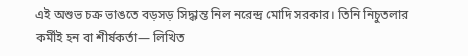এই অশুভ চক্র ভাঙতে বড়সড় সিদ্ধান্ত নিল নরেন্দ্র মোদি সরকার। তিনি নিচুতলার কর্মীই হন বা শীর্ষকর্তা— লিখিত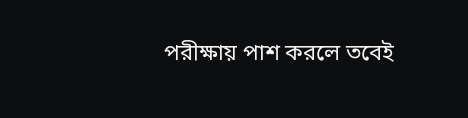পরীক্ষায় পাশ করলে তবেই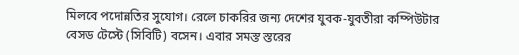মিলবে পদোন্নতির সুযোগ। রেলে চাকরির জন্য দেশের যুবক-যুবতীরা কম্পিউটার বেসড টেস্টে (সিবিটি) বসেন। এবার সমস্ত স্তরের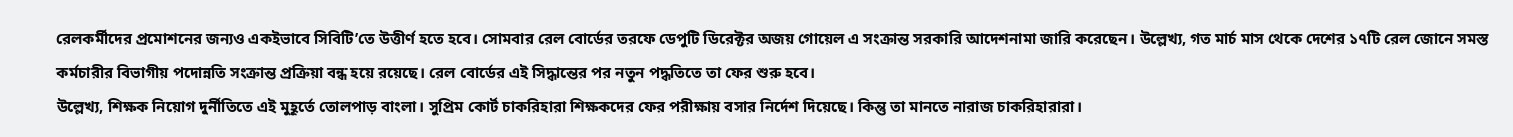রেলকর্মীদের প্রমোশনের জন্যও একইভাবে সিবিটি’তে উত্তীর্ণ হতে হবে। সোমবার রেল বোর্ডের তরফে ডেপুটি ডিরেক্টর অজয় গোয়েল এ সংক্রান্ত সরকারি আদেশনামা জারি করেছেন। উল্লেখ্য, গত মার্চ মাস থেকে দেশের ১৭টি রেল জোনে সমস্ত কর্মচারীর বিভাগীয় পদোন্নতি সংক্রান্ত প্রক্রিয়া বন্ধ হয়ে রয়েছে। রেল বোর্ডের এই সিদ্ধান্তের পর নতুন পদ্ধতিতে তা ফের শুরু হবে।
উল্লেখ্য, শিক্ষক নিয়োগ দুর্নীতিতে এই মুহূর্তে তোলপাড় বাংলা। সুপ্রিম কোর্ট চাকরিহারা শিক্ষকদের ফের পরীক্ষায় বসার নির্দেশ দিয়েছে। কিন্তু তা মানতে নারাজ চাকরিহারারা।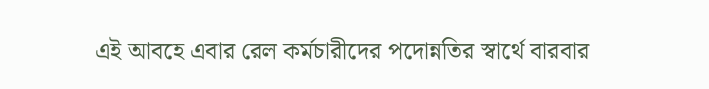এই আবহে এবার রেল কর্মচারীদের পদোন্নতির স্বার্থে বারবার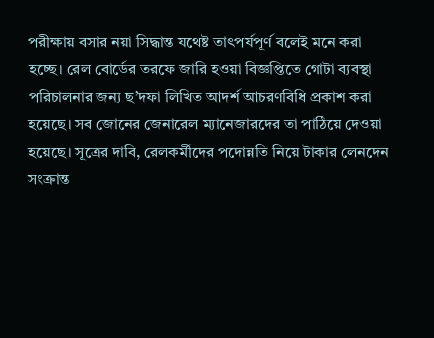পরীক্ষায় বসার নয়া সিদ্ধান্ত যথেষ্ট তাৎপর্যপূর্ণ বলেই মনে করা হচ্ছে। রেল বোর্ডের তরফে জারি হওয়া বিজ্ঞপ্তিতে গোটা ব্যবস্থা পরিচালনার জন্য ছ’দফা লিখিত আদর্শ আচরণবিধি প্রকাশ করা হয়েছে। সব জোনের জেনারেল ম্যানেজারদের তা পাঠিয়ে দেওয়া হয়েছে। সূত্রের দাবি, রেলকর্মীদের পদোন্নতি নিয়ে টাকার লেনদেন সংক্রান্ত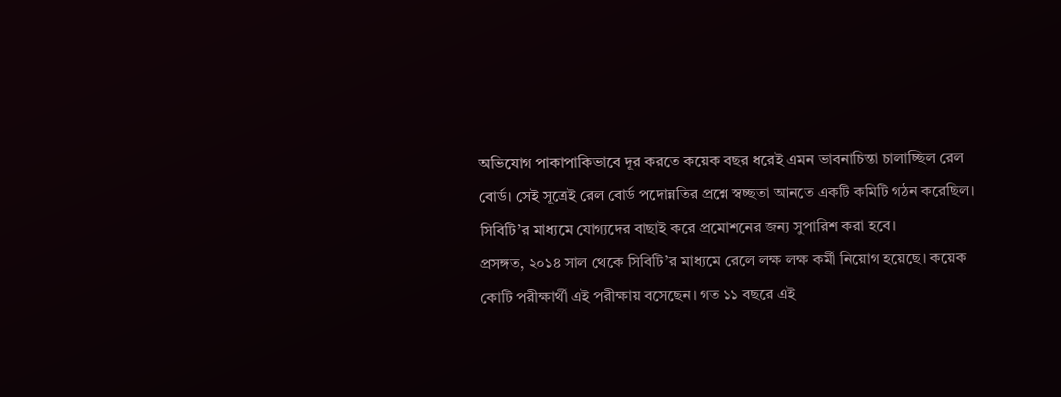অভিযোগ পাকাপাকিভাবে দূর করতে কয়েক বছর ধরেই এমন ভাবনাচিন্তা চালাচ্ছিল রেল বোর্ড। সেই সূত্রেই রেল বোর্ড পদোন্নতির প্রশ্নে স্বচ্ছতা আনতে একটি কমিটি গঠন করেছিল। সিবিটি’র মাধ্যমে যোগ্যদের বাছাই করে প্রমোশনের জন্য সুপারিশ করা হবে।
প্রসঙ্গত, ২০১৪ সাল থেকে সিবিটি’র মাধ্যমে রেলে লক্ষ লক্ষ কর্মী নিয়োগ হয়েছে। কয়েক কোটি পরীক্ষার্থী এই পরীক্ষায় বসেছেন। গত ১১ বছরে এই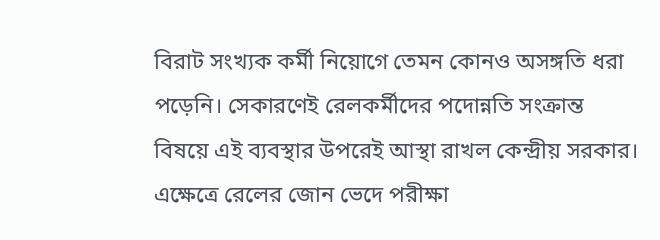বিরাট সংখ্যক কর্মী নিয়োগে তেমন কোনও অসঙ্গতি ধরা পড়েনি। সেকারণেই রেলকর্মীদের পদোন্নতি সংক্রান্ত বিষয়ে এই ব্যবস্থার উপরেই আস্থা রাখল কেন্দ্রীয় সরকার। এক্ষেত্রে রেলের জোন ভেদে পরীক্ষা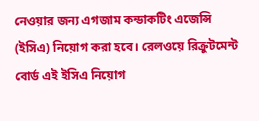নেওয়ার জন্য এগজাম কন্ডাকটিং এজেন্সি (ইসিএ) নিয়োগ করা হবে। রেলওয়ে রিক্রুটমেন্ট বোর্ড এই ইসিএ নিয়োগ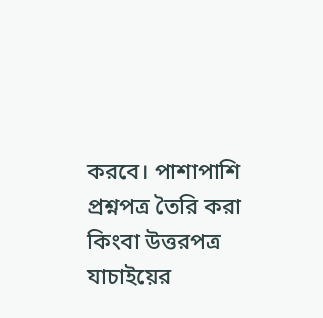করবে। পাশাপাশি প্রশ্নপত্র তৈরি করা কিংবা উত্তরপত্র যাচাইয়ের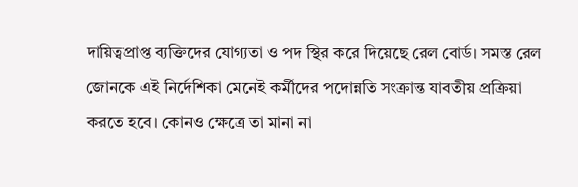দায়িত্বপ্রাপ্ত ব্যক্তিদের যোগ্যতা ও পদ স্থির করে দিয়েছে রেল বোর্ড। সমস্ত রেল জোনকে এই নির্দেশিকা মেনেই কর্মীদের পদোন্নতি সংক্রান্ত যাবতীয় প্রক্রিয়া করতে হবে। কোনও ক্ষেত্রে তা মানা না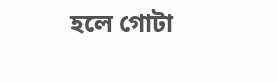হলে গোটা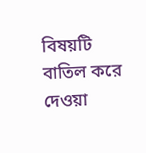বিষয়টি বাতিল করে দেওয়া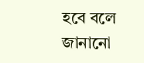হবে বলে জানানো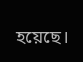হয়েছে।